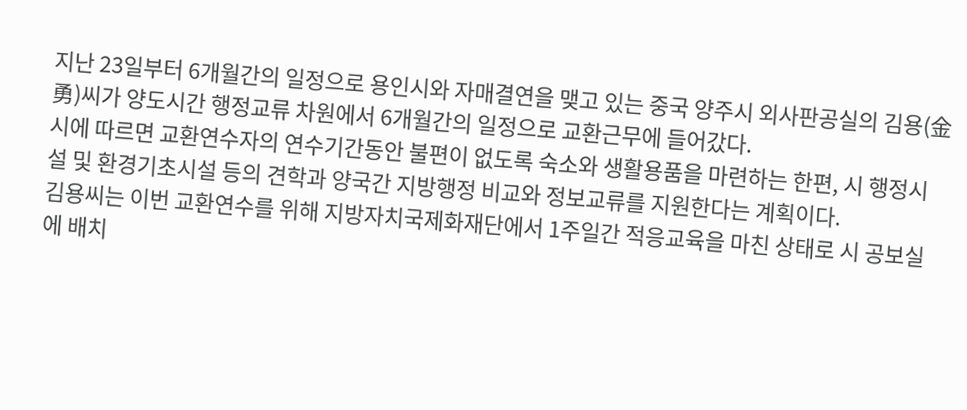지난 23일부터 6개월간의 일정으로 용인시와 자매결연을 맺고 있는 중국 양주시 외사판공실의 김용(金勇)씨가 양도시간 행정교류 차원에서 6개월간의 일정으로 교환근무에 들어갔다.
시에 따르면 교환연수자의 연수기간동안 불편이 없도록 숙소와 생활용품을 마련하는 한편, 시 행정시설 및 환경기초시설 등의 견학과 양국간 지방행정 비교와 정보교류를 지원한다는 계획이다.
김용씨는 이번 교환연수를 위해 지방자치국제화재단에서 1주일간 적응교육을 마친 상태로 시 공보실에 배치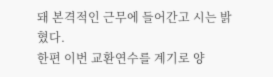돼 본격적인 근무에 들어간고 시는 밝혔다.
한편 이번 교환연수를 계기로 양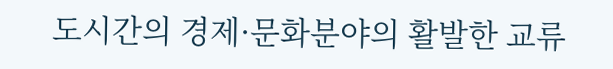도시간의 경제·문화분야의 활발한 교류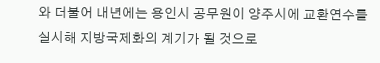와 더불어 내년에는 용인시 공무원이 양주시에 교환연수를 실시해 지방국제화의 계기가 될 것으로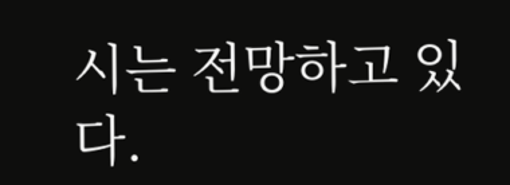시는 전망하고 있다.